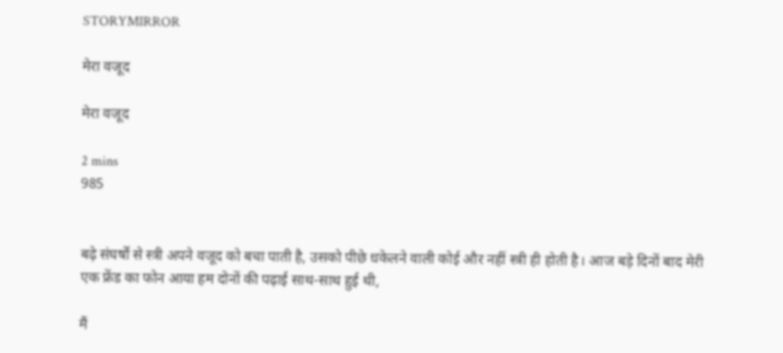STORYMIRROR

मेरा वजूद

मेरा वजूद

2 mins
985


बढ़े संघर्षों से स्त्री अपने वजूद को बचा पाती है, उसको पीछे धकेलने वाली कोई और नहीं स्त्री ही होती है। आज बड़े दिनों बाद मेरी एक फ्रेंड का फोन आया हम दोनों की पढ़ाई साथ-साथ हुई थी,

मैं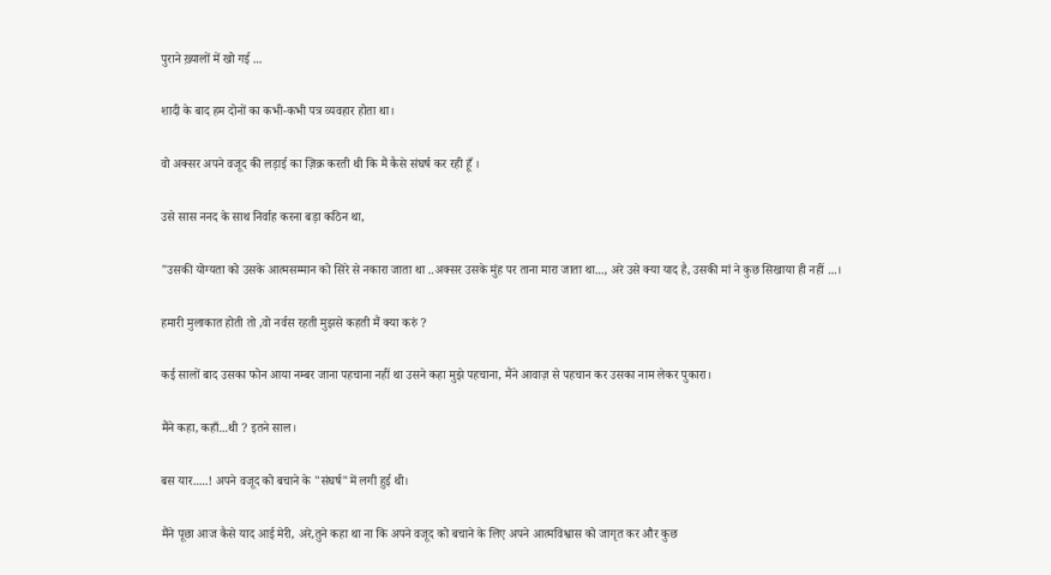पुराने ख़्यालों में खो गई ...

शादी के बाद हम दोनों का कभी-कभी पत्र व्यवहार होता था।

वो अक्सर अपने वजूद की लड़ाई का ज़िक्र करती थी कि मैं कैसे संघर्ष कर रही हूँ ।

उसे सास ननद के साथ निर्वाह करना बड़ा कठिन था,

"उसकी योग्यता को उसके आत्मसम्मान को सिरे से नकारा जाता था ..अक्सर उसके मुंह पर ताना मारा जाता था..., अरे उसे क्या याद है, उसकी मां ने कुछ सिखाया ही नहीं ...।

हमारी मुलाकात होती तो ,वो नर्वस रहती मुझसे कहती मैं क्या करुं ?

कई सालों बाद उसका फोन आया नम्बर जाना पहचाना नहीं था उसने कहा मुझे पहचाना, मैंने आवाज़ से पहचान कर उसका नाम लेकर पुकारा।

मैंने कहा, कहाँ...थी ? इतने साल।

बस यार.....! अपने वजूद को बचाने के "संघर्ष"में लगी हुई थी।

मैंने पूछा आज कैसे याद आई मेरी, अरे,तुने कहा था ना कि अपने वजूद को बचाने के लिए अपने आत्मविश्वास को जागृत कर और कुछ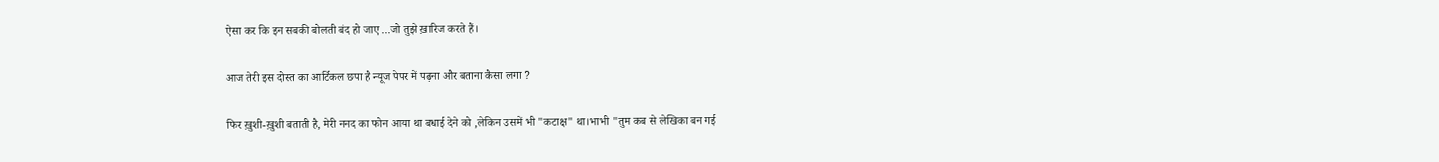ऐसा कर कि इन सबकी बोलती बंद हो जाए ...जो तुझे ख़ारिज करते हैं।

आज तेरी इस दोस्त का आर्टिकल छपा है न्यूज पेपर में पढ़ना और बताना कैसा लगा ?

फिर ख़ुशी-ख़ुशी बताती है, मेरी ननद का फोन आया था बधाई देने को ,लेकिन उसमें भी "कटाक्ष" था।भाभी "तुम कब से लेखिका बन गई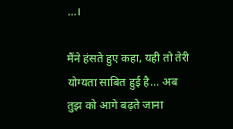...।

मैंने हंसते हुए कहा, यही तो तेरी योग्यता साबित हुई है... अब तुझ को आगे बढ़ते जाना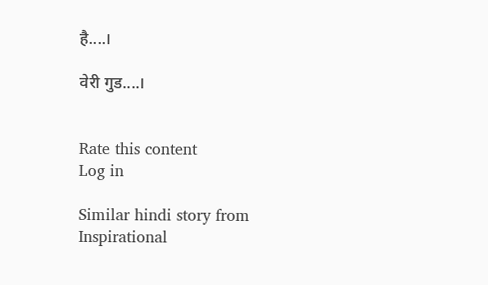है....।

वेरी गुड....।


Rate this content
Log in

Similar hindi story from Inspirational